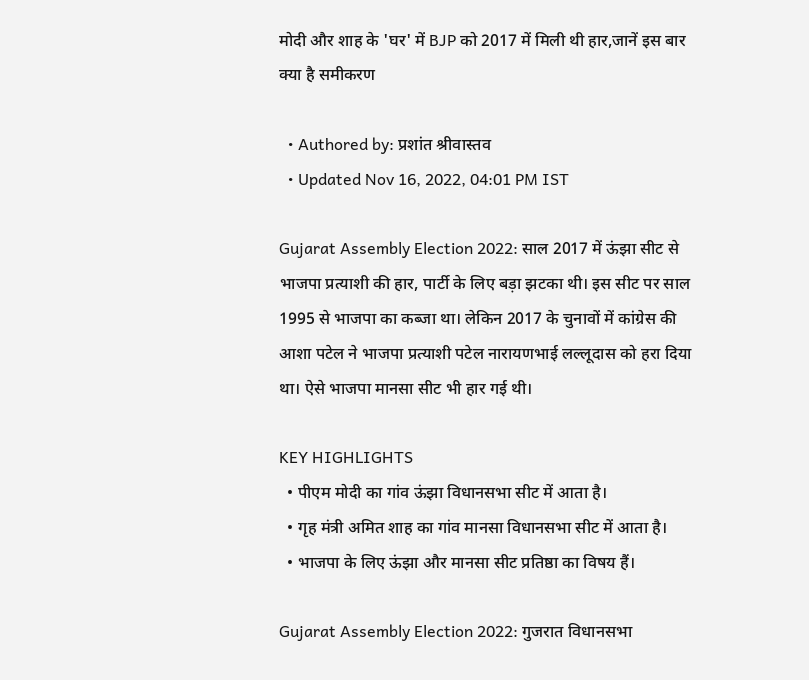मोदी और शाह के 'घर' में BJP को 2017 में मिली थी हार,जानें इस बार क्या है समीकरण

  • Authored by: प्रशांत श्रीवास्तव
  • Updated Nov 16, 2022, 04:01 PM IST

Gujarat Assembly Election 2022: साल 2017 में ऊंझा सीट से भाजपा प्रत्याशी की हार, पार्टी के लिए बड़ा झटका थी। इस सीट पर साल 1995 से भाजपा का कब्जा था। लेकिन 2017 के चुनावों में कांग्रेस की आशा पटेल ने भाजपा प्रत्याशी पटेल नारायणभाई लल्लूदास को हरा दिया था। ऐसे भाजपा मानसा सीट भी हार गई थी।

KEY HIGHLIGHTS
  • पीएम मोदी का गांव ऊंझा विधानसभा सीट में आता है।
  • गृह मंत्री अमित शाह का गांव मानसा विधानसभा सीट में आता है।
  • भाजपा के लिए ऊंझा और मानसा सीट प्रतिष्ठा का विषय हैं।

Gujarat Assembly Election 2022: गुजरात विधानसभा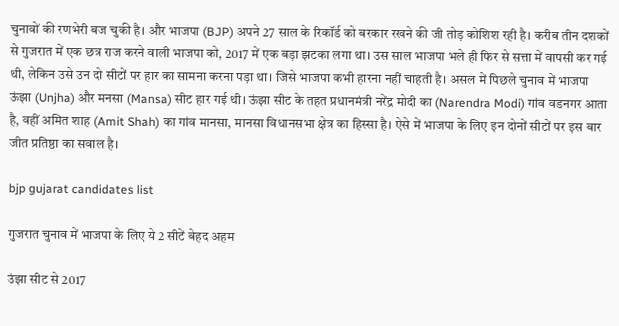चुनावों की रणभेरी बज चुकी है। और भाजपा (BJP) अपने 27 साल के रिकॉर्ड को बरकार रखने की जी तोड़ कोशिश रही है। करीब तीन दशकों से गुजरात में एक छत्र राज करने वाली भाजपा को, 2017 में एक बड़ा झटका लगा था। उस साल भाजपा भले ही फिर से सत्ता में वापसी कर गई थी, लेकिन उसे उन दो सीटों पर हार का सामना करना पड़ा था। जिसे भाजपा कभी हारना नहीं चाहती है। असल में पिछले चुनाव में भाजपा ऊंझा (Unjha) और मनसा (Mansa) सीट हार गई थी। ऊंझा सीट के तहत प्रधानमंत्री नरेंद्र मोदी का (Narendra Modi) गांव वडनगर आता है, वहीं अमित शाह (Amit Shah) का गांव मानसा, मानसा विधानसभा क्षेत्र का हिस्सा है। ऐसे में भाजपा के लिए इन दोनों सीटों पर इस बार जीत प्रतिष्ठा का सवाल है।

bjp gujarat candidates list

गुजरात चुनाव में भाजपा के लिए ये 2 सीटें बेहद अहम

उंझा सीट से 2017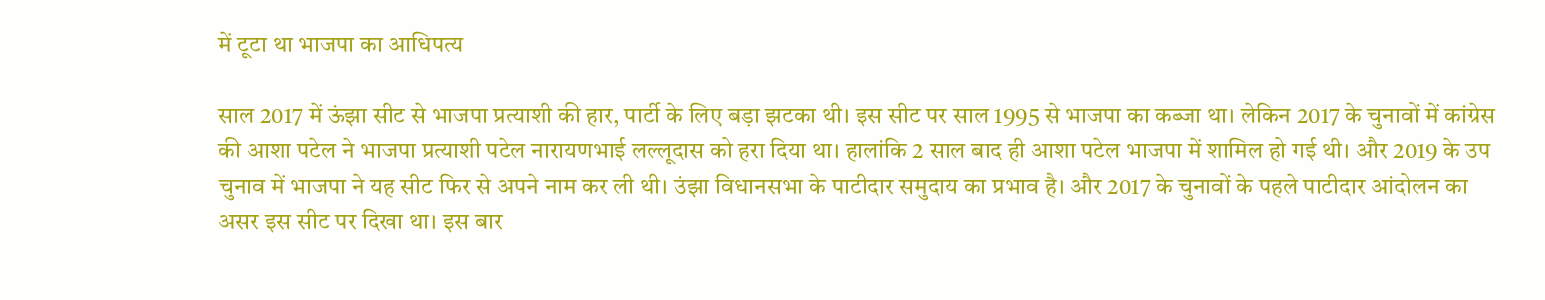में टूटा था भाजपा का आधिपत्य

साल 2017 में ऊंझा सीट से भाजपा प्रत्याशी की हार, पार्टी के लिए बड़ा झटका थी। इस सीट पर साल 1995 से भाजपा का कब्जा था। लेकिन 2017 के चुनावों में कांग्रेस की आशा पटेल ने भाजपा प्रत्याशी पटेल नारायणभाई लल्लूदास को हरा दिया था। हालांकि 2 साल बाद ही आशा पटेल भाजपा में शामिल हो गई थी। और 2019 के उप चुनाव में भाजपा ने यह सीट फिर से अपने नाम कर ली थी। उंझा विधानसभा के पाटीदार समुदाय का प्रभाव है। और 2017 के चुनावों के पहले पाटीदार आंदोलन का असर इस सीट पर दिखा था। इस बार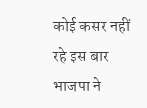कोई कसर नहीं रहे इस बार भाजपा ने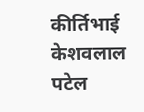कीर्तिभाई केशवलाल पटेल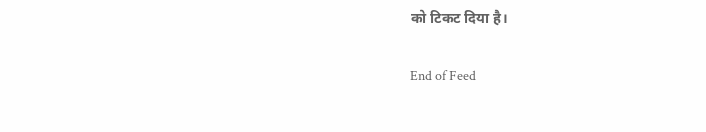को टिकट दिया है।

End of Feed